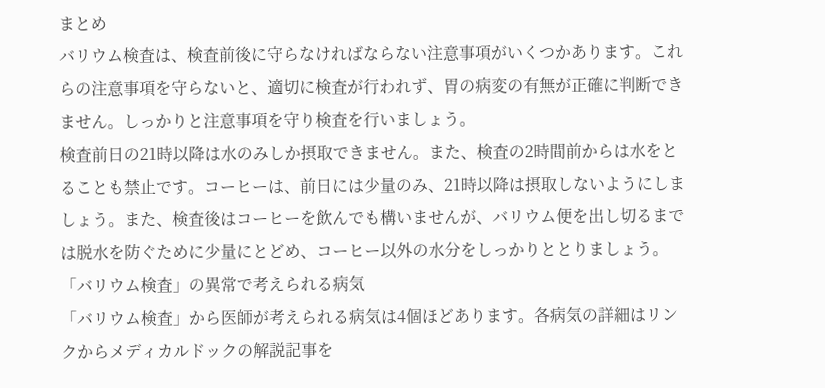まとめ
バリウム検査は、検査前後に守らなければならない注意事項がいくつかあります。これらの注意事項を守らないと、適切に検査が行われず、胃の病変の有無が正確に判断できません。しっかりと注意事項を守り検査を行いましょう。
検査前日の21時以降は水のみしか摂取できません。また、検査の2時間前からは水をとることも禁止です。コーヒーは、前日には少量のみ、21時以降は摂取しないようにしましょう。また、検査後はコーヒーを飲んでも構いませんが、バリウム便を出し切るまでは脱水を防ぐために少量にとどめ、コーヒー以外の水分をしっかりととりましょう。
「バリウム検査」の異常で考えられる病気
「バリウム検査」から医師が考えられる病気は4個ほどあります。各病気の詳細はリンクからメディカルドックの解説記事を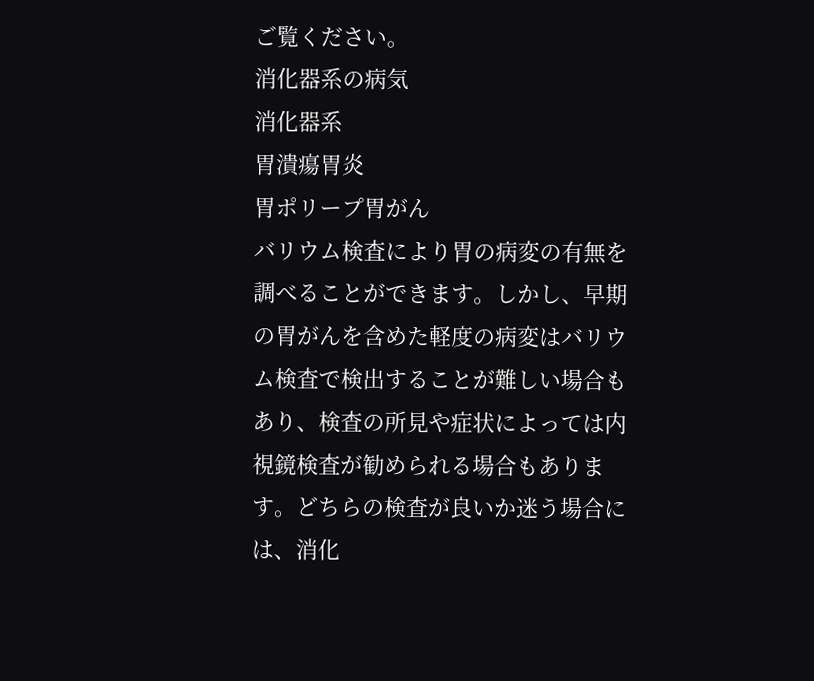ご覧ください。
消化器系の病気
消化器系
胃潰瘍胃炎
胃ポリープ胃がん
バリウム検査により胃の病変の有無を調べることができます。しかし、早期の胃がんを含めた軽度の病変はバリウム検査で検出することが難しい場合もあり、検査の所見や症状によっては内視鏡検査が勧められる場合もあります。どちらの検査が良いか迷う場合には、消化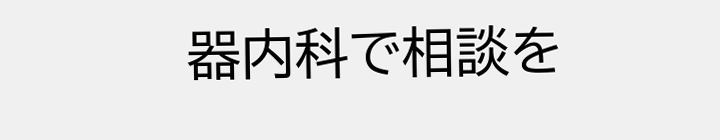器内科で相談を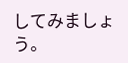してみましょう。